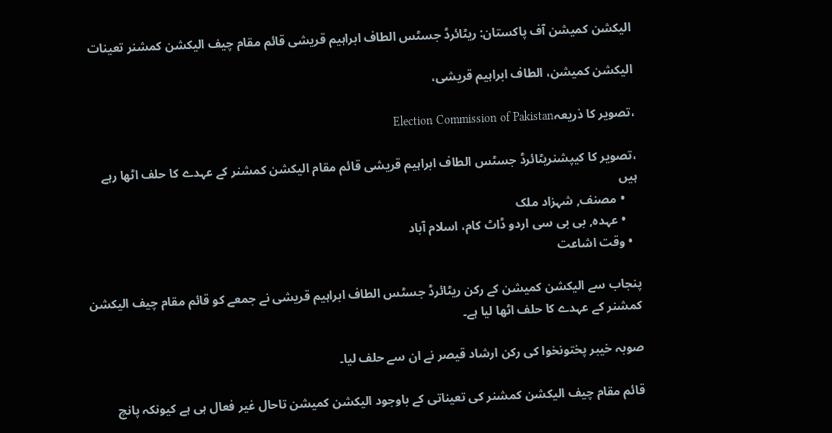الیکشن کمیشن آف پاکستان: ریٹائرڈ جسٹس الطاف ابراہیم قریشی قائم مقام چیف الیکشن کمشنر تعینات

الیکشن کمیشن، الطاف ابراہیم قریشی،

،تصویر کا ذریعہElection Commission of Pakistan

،تصویر کا کیپشنریٹائرڈ جسٹس الطاف ابراہیم قریشی قائم مقام الیکشن کمشنر کے عہدے کا حلف اٹھا رہے ہیں
    • مصنف, شہزاد ملک
    • عہدہ, بی بی سی اردو ڈاٹ کام، اسلام آباد
  • وقت اشاعت

پنجاب سے الیکشن کمیشن کے رکن ریٹائرڈ جسٹس الطاف ابراہیم قریشی نے جمعے کو قائم مقام چیف الیکشن کمشنر کے عہدے کا حلف اٹھا لیا ہے۔

صوبہ خیبر پختونخوا کی رکن ارشاد قیصر نے ان سے حلف لیا۔

قائم مقام چیف الیکشن کمشنر کی تعیناتی کے باوجود الیکشن کمیشن تاحال غیر فعال ہی ہے کیونکہ پانچ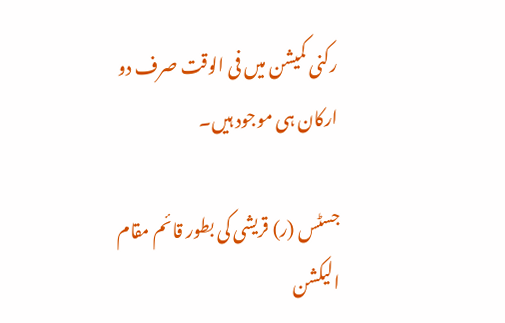رکنی کمیشن میں فی الوقت صرف دو ارکان ہی موجود ہیں۔

جسٹس (ر) قریشی کی بطور قائم مقام الیکشن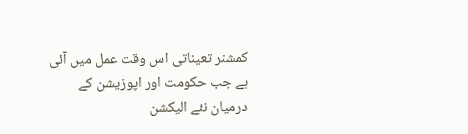کمشنر تعیناتی اس وقت عمل میں آئی ہے جب حکومت اور اپوزیشن کے درمیان نئے الیکشن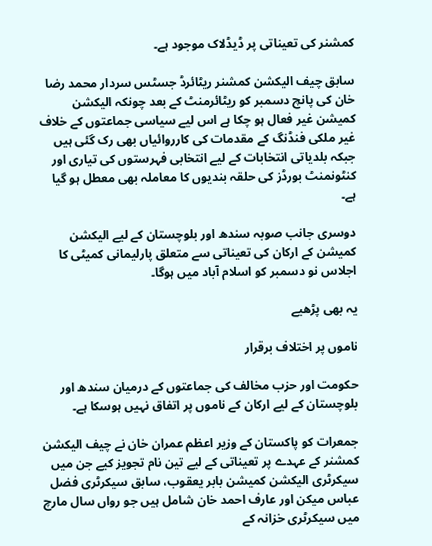کمشنر کی تعیناتی پر ڈیڈلاک موجود ہے۔

سابق چیف الیکشن کمشنر ریٹائرڈ جسٹس سردار محمد رضا خان کی پانچ دسمبر کو ریٹائرمنٹ کے بعد چونکہ الیکشن کمیشن غیر فعال ہو چکا ہے اس لیے سیاسی جماعتوں کے خلاف غیر ملکی فنڈنگ کے مقدمات کی کارروائیاں بھی رک گئی ہیں جبکہ بلدیاتی انتخابات کے لیے انتخابی فہرستوں کی تیاری اور کنٹونمنٹ بورڈز کی حلقہ بندیوں کا معاملہ بھی معطل ہو گیا ہے۔

دوسری جانب صوبہ سندھ اور بلوچستان کے لیے الیکشن کمیشن کے ارکان کی تعیناتی سے متعلق پارلیمانی کمیٹی کا اجلاس نو دسمبر کو اسلام آباد میں ہوگا۔

یہ بھی پڑھیے

ناموں پر اختلاف برقرار

حکومت اور حزب مخالف کی جماعتوں کے درمیان سندھ اور بلوچستان کے لیے ارکان کے ناموں پر اتفاق نہیں ہوسکا ہے۔

جمعرات کو پاکستان کے وزیر اعظم عمران خان نے چیف الیکشن کمشنر کے عہدے پر تعیناتی کے لیے تین نام تجویز کیے جن میں سیکرٹری الیکشن کمیشن بابر یعقوب، سابق سیکرٹری فضل عباس میکن اور عارف احمد خان شامل ہیں جو رواں سال مارچ میں سیکرٹری خزانہ کے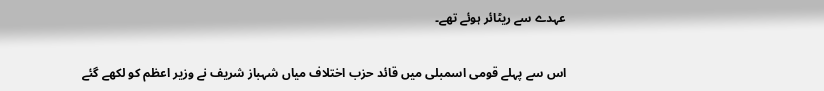عہدے سے ریٹائر ہوئے تھے۔

اس سے پہلے قومی اسمبلی میں قائد حزب اختلاف میاں شہباز شریف نے وزیر اعظم کو لکھے گئے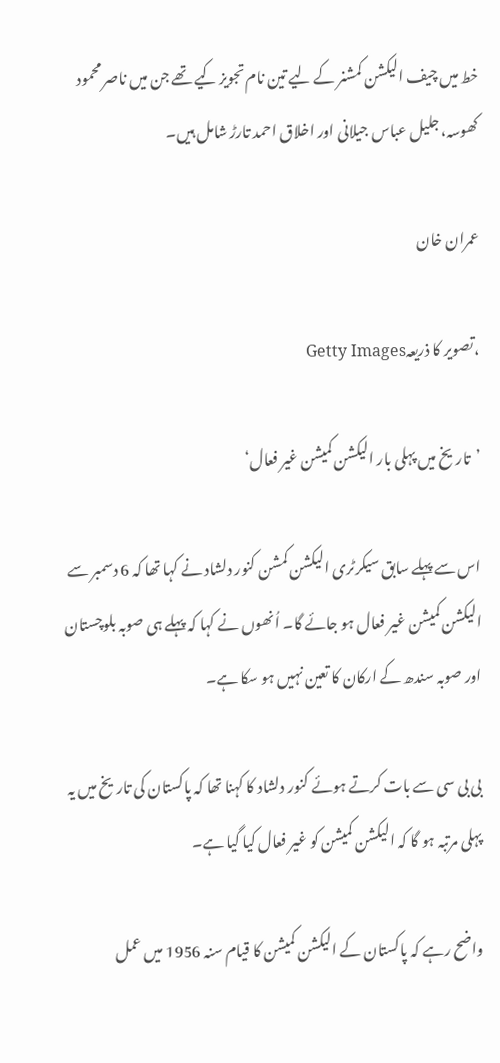خط میں چیف الیکشن کمشنر کے لیے تین نام تجویز کیے تھے جن میں ناصر محمود کھوسہ، جلیل عباس جیلانی اور اخلاق احمد تارڑ شامل ہیں۔

عمران خان

،تصویر کا ذریعہGetty Images

’تاریخ میں پہلی بار الیکشن کمیشن غیر فعال‘

اس سے پہلے سابق سیکرٹری الیکشن کمشن کنور دلشاد نے کہا تھا کہ 6 دسمبر سے الیکشن کمیشن غیر فعال ہو جائے گا۔ اُنھوں نے کہا کہ پہلے ہی صوبہ بلوچستان اور صوبہ سندھ کے ارکان کا تعین نہیں ہو سکا ہے۔

بی بی سی سے بات کرتے ہوئے کنور دلشاد کا کہنا تھا کہ پاکستان کی تاریخ میں یہ پہلی مرتبہ ہو گا کہ الیکشن کمیشن کو غیر فعال کیا گیا ہے۔

واضح رہے کہ پاکستان کے الیکشن کمیشن کا قیام سنہ 1956 میں عمل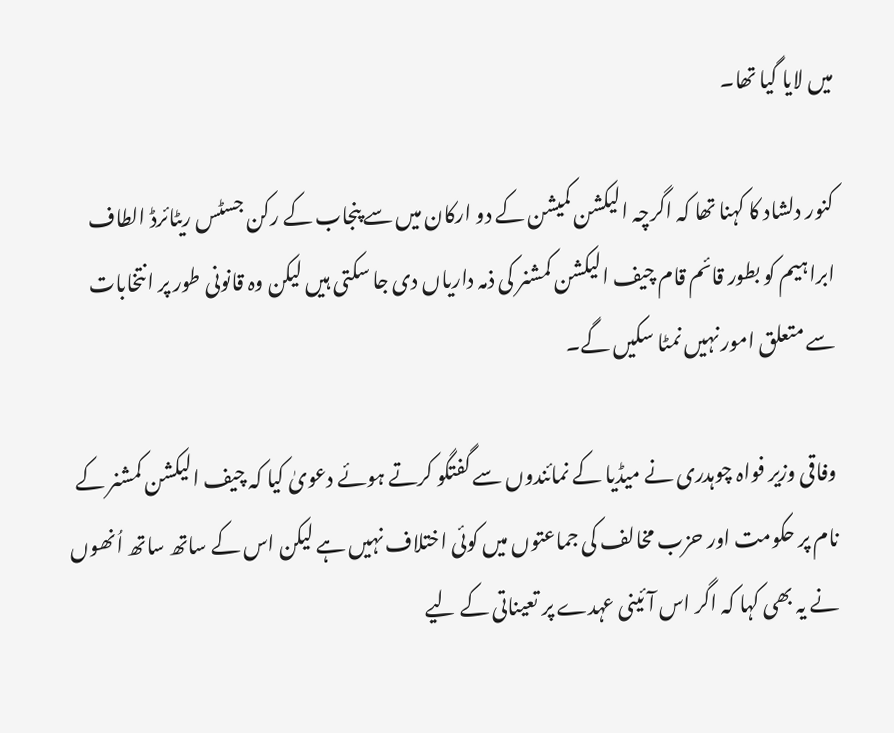میں لایا گیا تھا۔

کنور دلشاد کا کہنا تھا کہ اگرچہ الیکشن کمیشن کے دو ارکان میں سے پنجاب کے رکن جسٹس ریٹائرڈ الطاف ابراہیم کو بطور قائم قام چیف الیکشن کمشنر کی ذمہ داریاں دی جا سکتی ہیں لیکن وہ قانونی طور پر انتخابات سے متعلق امور نہیں نمٹا سکیں گے۔

وفاقی وزیر فواہ چوہدری نے میڈیا کے نمائندوں سے گفتگو کرتے ہوئے دعویٰ کیا کہ چیف الیکشن کمشنر کے نام پر حکومت اور حزب مخالف کی جماعتوں میں کوئی اختلاف نہیں ہے لیکن اس کے ساتھ ساتھ اُنھوں نے یہ بھی کہا کہ اگر اس آئینی عہدے پر تعیناتی کے لیے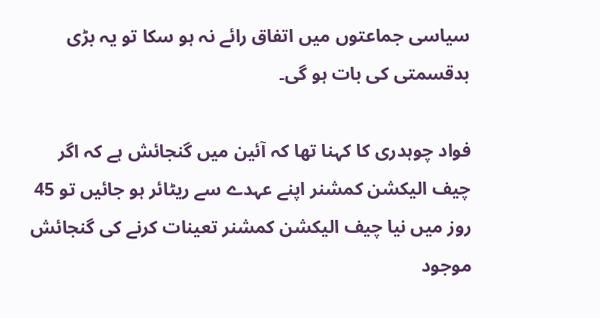سیاسی جماعتوں میں اتفاق رائے نہ ہو سکا تو یہ بڑی بدقسمتی کی بات ہو گی۔

فواد چوہدری کا کہنا تھا کہ آئین میں گنجائش ہے کہ اگر چیف الیکشن کمشنر اپنے عہدے سے ریٹائر ہو جائیں تو 45 روز میں نیا چیف الیکشن کمشنر تعینات کرنے کی گنجائش موجود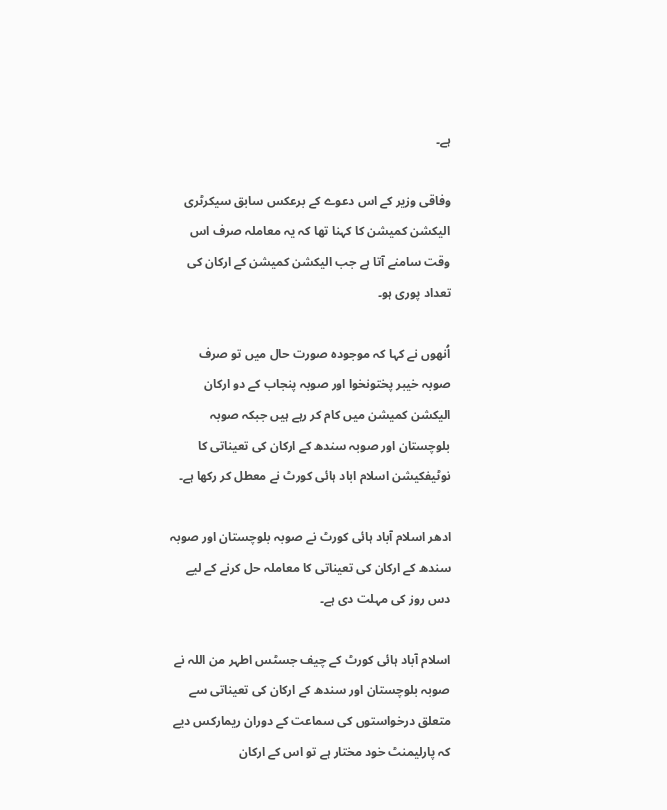ہے۔

وفاقی وزیر کے اس دعوے کے برعکس سابق سیکرٹری الیکشن کمیشن کا کہنا تھا کہ یہ معاملہ صرف اس وقت سامنے آتا ہے جب الیکشن کمیشن کے ارکان کی تعداد پوری ہو۔

اُنھوں نے کہا کہ موجودہ صورت حال میں تو صرف صوبہ خیبر پختونخوا اور صوبہ پنجاب کے دو ارکان الیکشن کمیشن میں کام کر رہے ہیں جبکہ صوبہ بلوچستان اور صوبہ سندھ کے ارکان کی تعیناتی کا نوٹیفکیشن اسلام اباد ہائی کورٹ نے معطل کر رکھا ہے۔

ادھر اسلام آباد ہائی کورٹ نے صوبہ بلوچستان اور صوبہ سندھ کے ارکان کی تعیناتی کا معاملہ حل کرنے کے لیے دس روز کی مہلت دی ہے۔

اسلام آباد ہائی کورٹ کے چیف جسٹس اطہر من اللہ نے صوبہ بلوچستان اور سندھ کے ارکان کی تعیناتی سے متعلق درخواستوں کی سماعت کے دوران ریمارکس دیے کہ پارلیمنٹ خود مختار ہے تو اس کے ارکان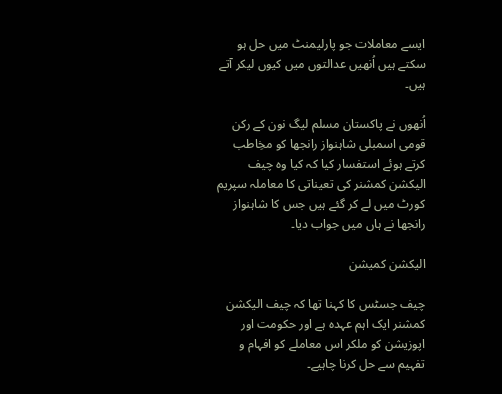ایسے معاملات جو پارلیمنٹ میں حل ہو سکتے ہیں اُنھیں عدالتوں میں کیوں لیکر آتے ہیں۔

اُنھوں نے پاکستان مسلم لیگ نون کے رکن قومی اسمبلی شاہنواز رانجھا کو مخِاطب کرتے ہوئے استفسار کیا کہ کیا وہ چیف الیکشن کمشنر کی تعیناتی کا معاملہ سپریم کورٹ میں لے کر گئے ہیں جس کا شاہنواز رانجھا نے ہاں میں جواب دیا۔

الیکشن کمیشن

چیف جسٹس کا کہنا تھا کہ چیف الیکشن کمشنر ایک اہم عہدہ ہے اور حکومت اور اپوزیشن کو ملکر اس معاملے کو افہام و تفہیم سے حل کرنا چاہیے۔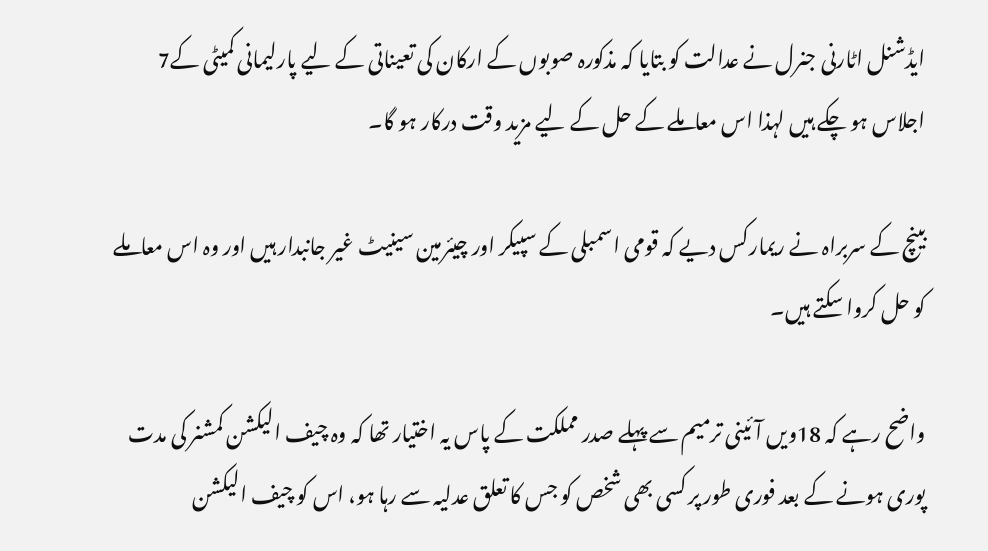ایڈشنل اٹارنی جنرل نے عدالت کو بتایا کہ مذکورہ صوبوں کے ارکان کی تعیناتی کے لیے پارلیمانی کمیٹی کے7 اجلاس ہو چکے ہیں لہذا اس معاملے کے حل کے لیے مزید وقت درکار ہو گا۔

بینچ کے سربراہ نے ریمارکس دیے کہ قومی اسمبلی کے سپیکر اور چیئرمین سینیٹ غیر جانبدار ہیں اور وہ اس معاملے کو حل کروا سکتے ہیں۔

واضح رہے کہ 18ویں آئینی ترمیم سے پہلے صدر مملکت کے پاس یہ اختیار تھا کہ وہ چیف الیکشن کمشنر کی مدت پوری ہونے کے بعد فوری طور پر کسی بھی شخص کو جس کا تعلق عدلیہ سے رہا ہو، اس کو چیف الیکشن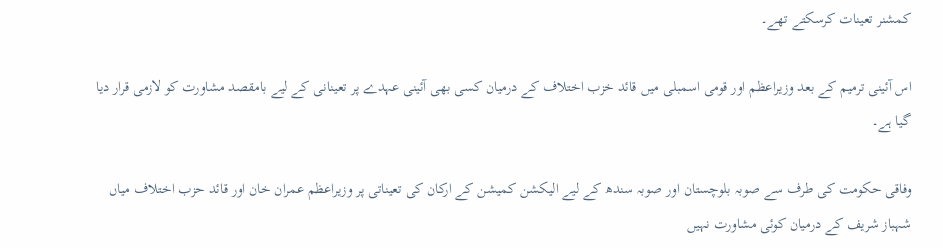کمشنر تعینات کرسکتے تھے۔

اس آئینی ترمیم کے بعد وزیراعظم اور قومی اسمبلی میں قائد خزب اختلاف کے درمیان کسی بھی آئینی عہدے پر تعینانی کے لیے بامقصد مشاورت کو لازمی قرار دیا گیا ہے۔

وفاقی حکومت کی طرف سے صوبہ بلوچستان اور صوبہ سندھ کے لیے الیکشن کمیشن کے ارکان کی تعیناتی پر وزیراعظم عمران خان اور قائد حزب اختلاف میاں شہباز شریف کے درمیان کوئی مشاورت نہیں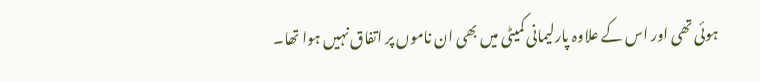ہوئی تھی اور اس کے علاوہ پارلیمانی کمیٹی میں بھی ان ناموں پر اتفاق نہیں ہوا تھا۔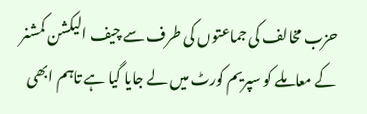حزب مخالف کی جماعتوں کی طرف سے چیف الیکشن کمشنر کے معاملے کو سپریم کورٹ میں لے جایا گیا ہے تاہم ابھی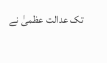تک عدالت عظمیٰ نے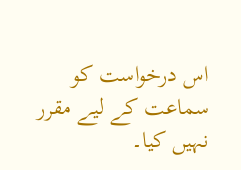اس درخواست کو سماعت کے لیے مقرر نہیں کیا۔